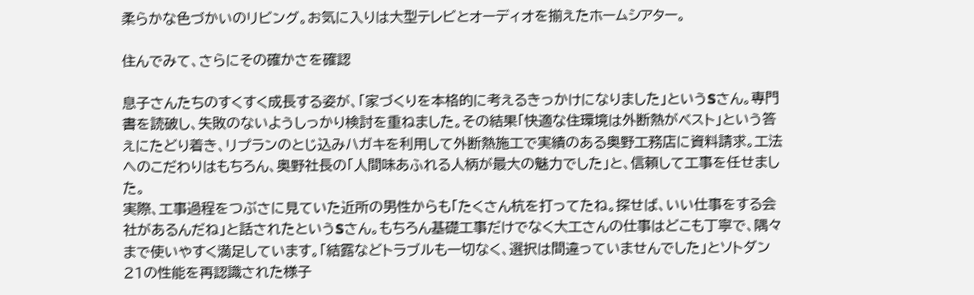柔らかな色づかいのリビング。お気に入りは大型テレビとオーディオを揃えたホームシアター。

住んでみて、さらにその確かさを確認

息子さんたちのすくすく成長する姿が、「家づくりを本格的に考えるきっかけになりました」というSさん。専門書を読破し、失敗のないようしっかり検討を重ねました。その結果「快適な住環境は外断熱がベスト」という答えにたどり着き、リプランのとじ込みハガキを利用して外断熱施工で実績のある奥野工務店に資料請求。工法へのこだわりはもちろん、奥野社長の「人間味あふれる人柄が最大の魅力でした」と、信頼して工事を任せました。
実際、工事過程をつぶさに見ていた近所の男性からも「たくさん杭を打ってたね。探せば、いい仕事をする会社があるんだね」と話されたというSさん。もちろん基礎工事だけでなく大工さんの仕事はどこも丁寧で、隅々まで使いやすく満足しています。「結露などトラブルも一切なく、選択は間違っていませんでした」とソトダン21の性能を再認識された様子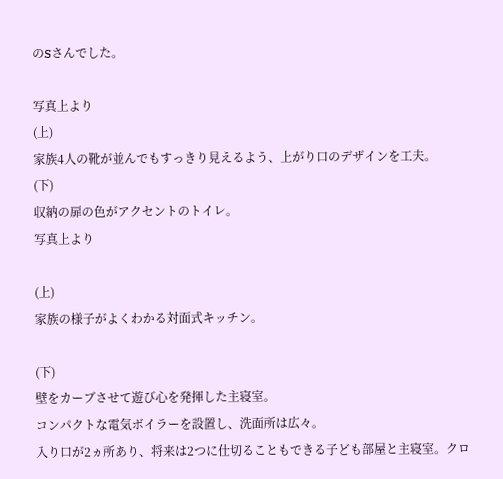のSさんでした。

写真上より
(上)
家族4人の靴が並んでもすっきり見えるよう、上がり口のデザインを工夫。
(下)
収納の扉の色がアクセントのトイレ。
写真上より

(上)
家族の様子がよくわかる対面式キッチン。

(下)
壁をカーブさせて遊び心を発揮した主寝室。
コンパクトな電気ボイラーを設置し、洗面所は広々。
入り口が2ヵ所あり、将来は2つに仕切ることもできる子ども部屋と主寝室。クロ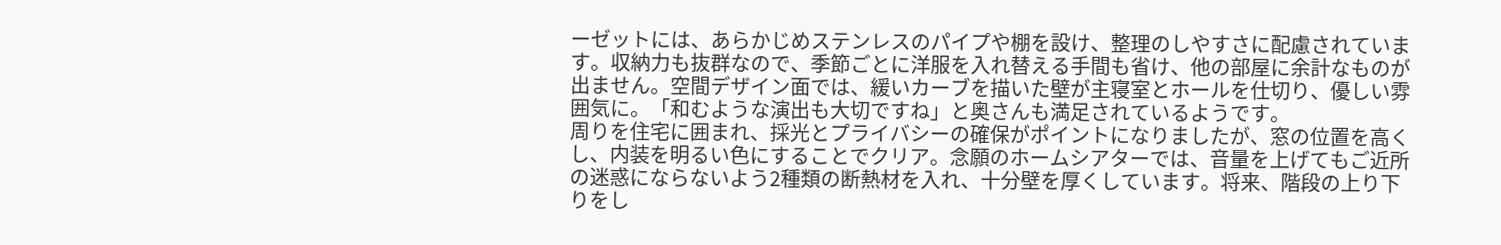ーゼットには、あらかじめステンレスのパイプや棚を設け、整理のしやすさに配慮されています。収納力も抜群なので、季節ごとに洋服を入れ替える手間も省け、他の部屋に余計なものが出ません。空間デザイン面では、緩いカーブを描いた壁が主寝室とホールを仕切り、優しい雰囲気に。「和むような演出も大切ですね」と奥さんも満足されているようです。
周りを住宅に囲まれ、採光とプライバシーの確保がポイントになりましたが、窓の位置を高くし、内装を明るい色にすることでクリア。念願のホームシアターでは、音量を上げてもご近所の迷惑にならないよう2種類の断熱材を入れ、十分壁を厚くしています。将来、階段の上り下りをし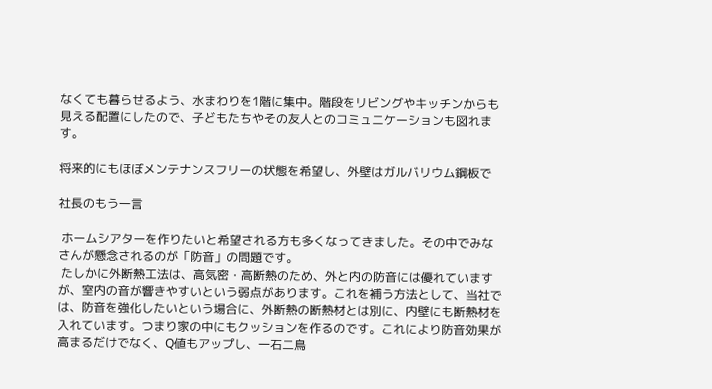なくても暮らせるよう、水まわりを1階に集中。階段をリビングやキッチンからも見える配置にしたので、子どもたちやその友人とのコミュニケーションも図れます。

将来的にもほぼメンテナンスフリーの状態を希望し、外壁はガルバリウム鋼板で

社長のもう一言

 ホームシアターを作りたいと希望される方も多くなってきました。その中でみなさんが懸念されるのが「防音」の問題です。
 たしかに外断熱工法は、高気密・高断熱のため、外と内の防音には優れていますが、室内の音が響きやすいという弱点があります。これを補う方法として、当社では、防音を強化したいという場合に、外断熱の断熱材とは別に、内壁にも断熱材を入れています。つまり家の中にもクッションを作るのです。これにより防音効果が高まるだけでなく、Q値もアップし、一石二鳥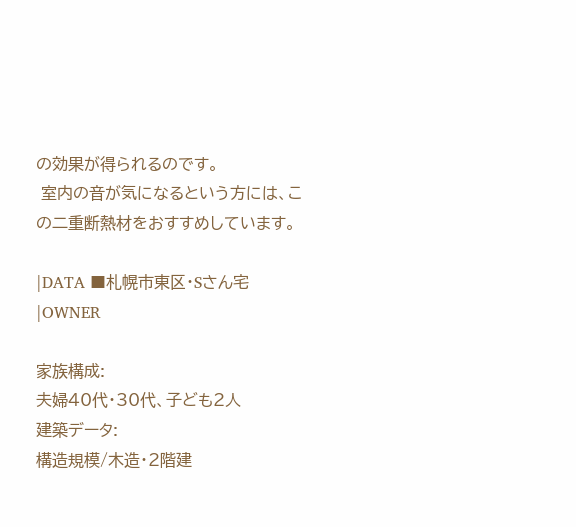の効果が得られるのです。
 室内の音が気になるという方には、この二重断熱材をおすすめしています。

|DATA ■札幌市東区・Sさん宅 |OWNER

家族構成:
夫婦40代・30代、子ども2人
建築データ:
構造規模/木造・2階建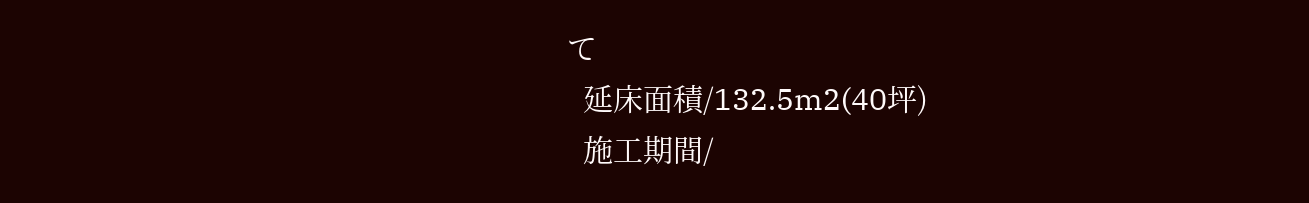て
  延床面積/132.5m2(40坪)
  施工期間/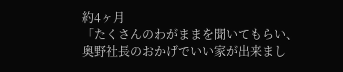約4ヶ月
「たくさんのわがままを聞いてもらい、奥野社長のおかげでいい家が出来まし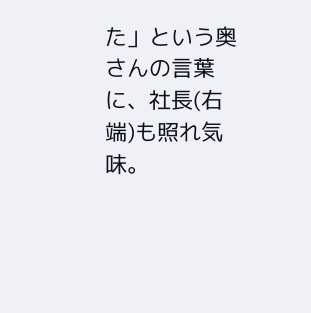た」という奥さんの言葉に、社長(右端)も照れ気味。